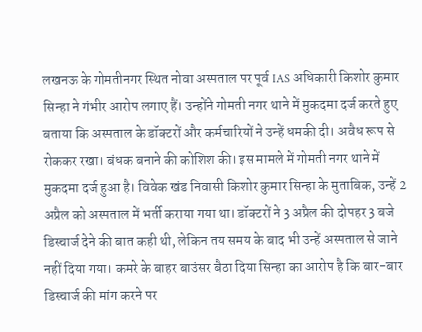लखनऊ के गोमतीनगर स्थित नोवा अस्पताल पर पूर्व IAS अधिकारी किशोर कुमार सिन्हा ने गंभीर आरोप लगाए हैं। उन्होंने गोमती नगर थाने में मुकदमा दर्ज करते हुए बताया कि अस्पताल के डॉक्टरों और कर्मचारियों ने उन्हें धमकी दी। अवैध रूप से रोककर रखा। बंधक बनाने की कोशिश की। इस मामले में गोमती नगर थाने में मुकदमा दर्ज हुआ है। विवेक खंड निवासी किशोर कुमार सिन्हा के मुताबिक, उन्हें 2 अप्रैल को अस्पताल में भर्ती कराया गया था। डॉक्टरों ने 3 अप्रैल की दोपहर 3 बजे डिस्चार्ज देने की बात कही थी, लेकिन तय समय के बाद भी उन्हें अस्पताल से जाने नहीं दिया गया। कमरे के बाहर बाउंसर बैठा दिया सिन्हा का आरोप है कि बार-बार डिस्चार्ज की मांग करने पर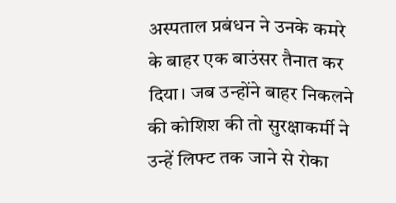अस्पताल प्रबंधन ने उनके कमरे के बाहर एक बाउंसर तैनात कर दिया। जब उन्होंने बाहर निकलने की कोशिश की तो सुरक्षाकर्मी ने उन्हें लिफ्ट तक जाने से रोका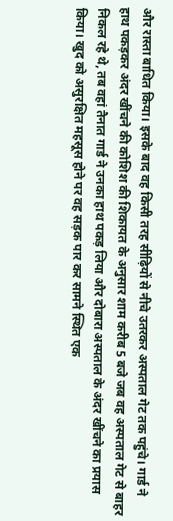और रास्ता बाधित किया। इसके बाद वह किसी तरह सीढ़ियों से नीचे उतरकर अस्पताल गेट तक पहुंचे। गार्ड ने हाथ पकड़कर अंदर खींचने की कोशिश की शिकायत के अनुसार शाम करीब 5 बजे जब वह अस्पताल गेट से बाहर निकल रहे थे, तब वहां तैनात गार्ड ने उनका हाथ पकड़ लिया और दोबारा अस्पताल के अंदर खींचने का प्रयास किया। खुद को असुरक्षित महसूस होने पर वह सड़क पार कर सामने स्थित एक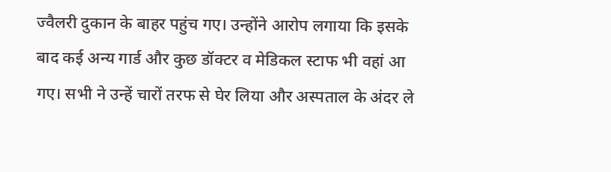ज्वैलरी दुकान के बाहर पहुंच गए। उन्होंने आरोप लगाया कि इसके बाद कई अन्य गार्ड और कुछ डॉक्टर व मेडिकल स्टाफ भी वहां आ गए। सभी ने उन्हें चारों तरफ से घेर लिया और अस्पताल के अंदर ले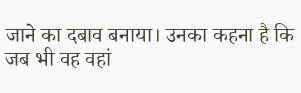जाने का दबाव बनाया। उनका कहना है कि जब भी वह वहां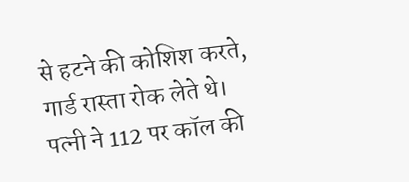से हटने की कोशिश करते, गार्ड रास्ता रोक लेते थे। पत्नी ने 112 पर कॉल की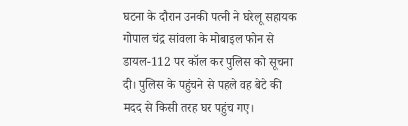घटना के दौरान उनकी पत्नी ने घरेलू सहायक गोपाल चंद्र सांवला के मोबाइल फोन से डायल-112 पर कॉल कर पुलिस को सूचना दी। पुलिस के पहुंचने से पहले वह बेटे की मदद से किसी तरह घर पहुंच गए।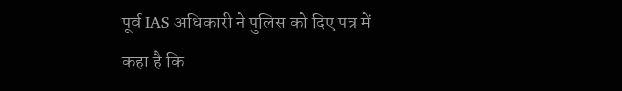पूर्व IAS अधिकारी ने पुलिस को दिए पत्र में कहा है कि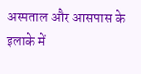अस्पताल और आसपास के इलाके में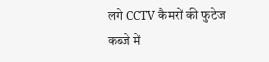लगे CCTV कैमरों की फुटेज कब्जे में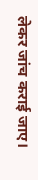लेकर जांच कराई जाए।